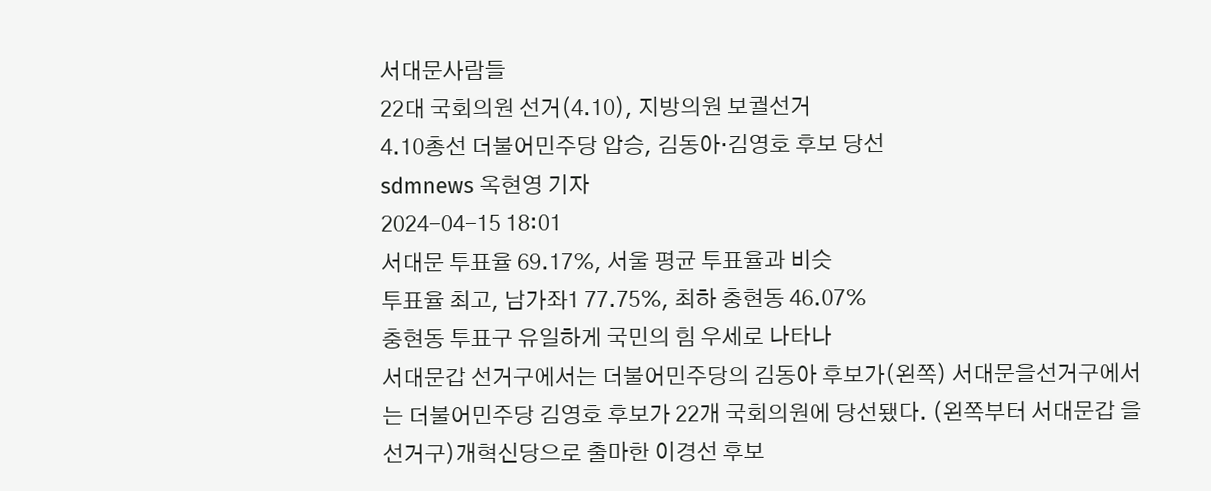서대문사람들
22대 국회의원 선거(4.10), 지방의원 보궐선거
4.10총선 더불어민주당 압승, 김동아·김영호 후보 당선
sdmnews 옥현영 기자
2024-04-15 18:01
서대문 투표율 69.17%, 서울 평균 투표율과 비슷
투표율 최고, 남가좌1 77.75%, 최하 충현동 46.07%
충현동 투표구 유일하게 국민의 힘 우세로 나타나
서대문갑 선거구에서는 더불어민주당의 김동아 후보가(왼쪽) 서대문을선거구에서는 더불어민주당 김영호 후보가 22개 국회의원에 당선됐다. (왼쪽부터 서대문갑 을 선거구)개혁신당으로 출마한 이경선 후보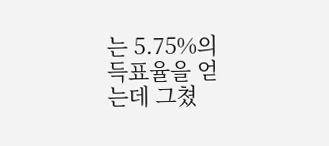는 5.75%의 득표율을 얻는데 그쳤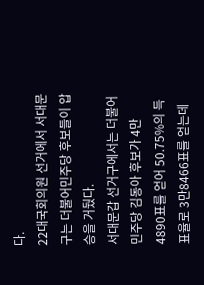다.
22대국회의원 선거에서 서대문구는 더불어민주당 후보들이 압승을 거뒀다.
서대문갑 선거구에서는 더불어민주당 김동아 후보가 4만4890표를 얻어 50.75%의 득표율로 3만8466표를 얻는데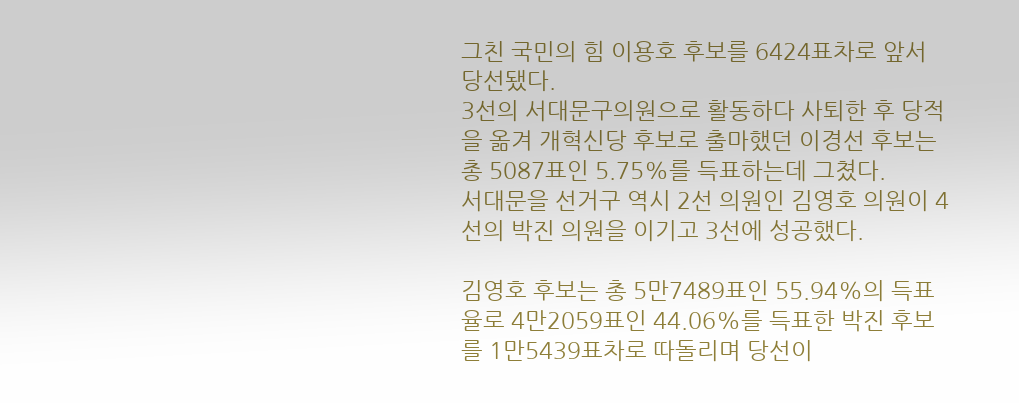그친 국민의 힘 이용호 후보를 6424표차로 앞서 당선됐다.
3선의 서대문구의원으로 활동하다 사퇴한 후 당적을 옮겨 개혁신당 후보로 출마했던 이경선 후보는 총 5087표인 5.75%를 득표하는데 그쳤다.
서대문을 선거구 역시 2선 의원인 김영호 의원이 4선의 박진 의원을 이기고 3선에 성공했다.

김영호 후보는 총 5만7489표인 55.94%의 득표율로 4만2059표인 44.06%를 득표한 박진 후보를 1만5439표차로 따돌리며 당선이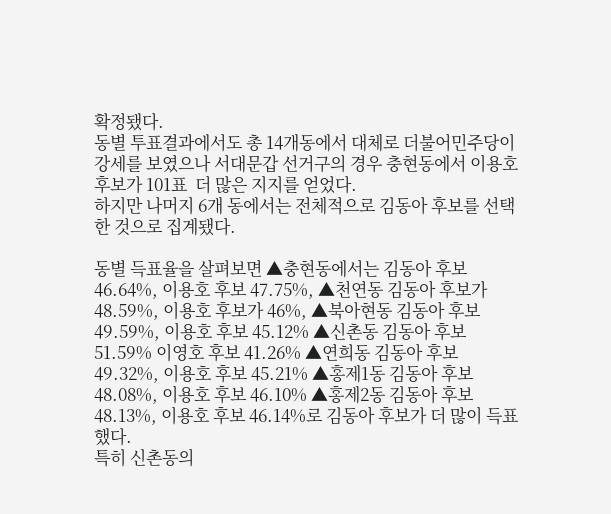확정됐다.
동별 투표결과에서도 총 14개동에서 대체로 더불어민주당이 강세를 보였으나 서대문갑 선거구의 경우 충현동에서 이용호 후보가 101표  더 많은 지지를 얻었다.
하지만 나머지 6개 동에서는 전체적으로 김동아 후보를 선택한 것으로 집계됐다.

동별 득표율을 살펴보면 ▲충현동에서는 김동아 후보 46.64%, 이용호 후보 47.75%, ▲천연동 김동아 후보가 48.59%, 이용호 후보가 46%, ▲북아현동 김동아 후보 49.59%, 이용호 후보 45.12% ▲신촌동 김동아 후보 51.59% 이영호 후보 41.26% ▲연희동 김동아 후보 49.32%, 이용호 후보 45.21% ▲홍제1동 김동아 후보 48.08%, 이용호 후보 46.10% ▲홍제2동 김동아 후보 48.13%, 이용호 후보 46.14%로 김동아 후보가 더 많이 득표했다.
특히 신촌동의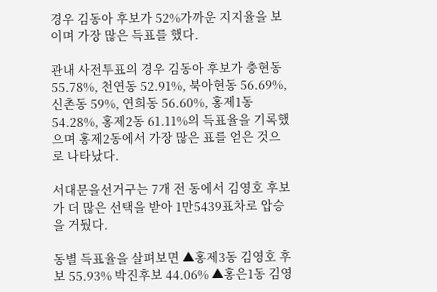경우 김동아 후보가 52%가까운 지지율을 보이며 가장 많은 득표를 했다.

관내 사전투표의 경우 김동아 후보가 충현동 55.78%, 천연동 52.91%, 북아현동 56.69%, 신촌동 59%, 연희동 56.60%, 홍제1동 54.28%, 홍제2동 61.11%의 득표율을 기록했으며 홍제2동에서 가장 많은 표를 얻은 것으로 나타났다.

서대문을선거구는 7개 전 동에서 김영호 후보가 더 많은 선택을 받아 1만5439표차로 압승을 거뒀다.

동별 득표율을 살펴보면 ▲홍제3동 김영호 후보 55.93% 박진후보 44.06% ▲홍은1동 김영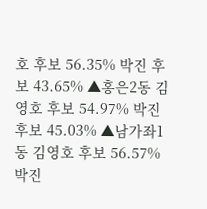호 후보 56.35% 박진 후보 43.65% ▲홍은2동 김영호 후보 54.97% 박진 후보 45.03% ▲남가좌1동 김영호 후보 56.57% 박진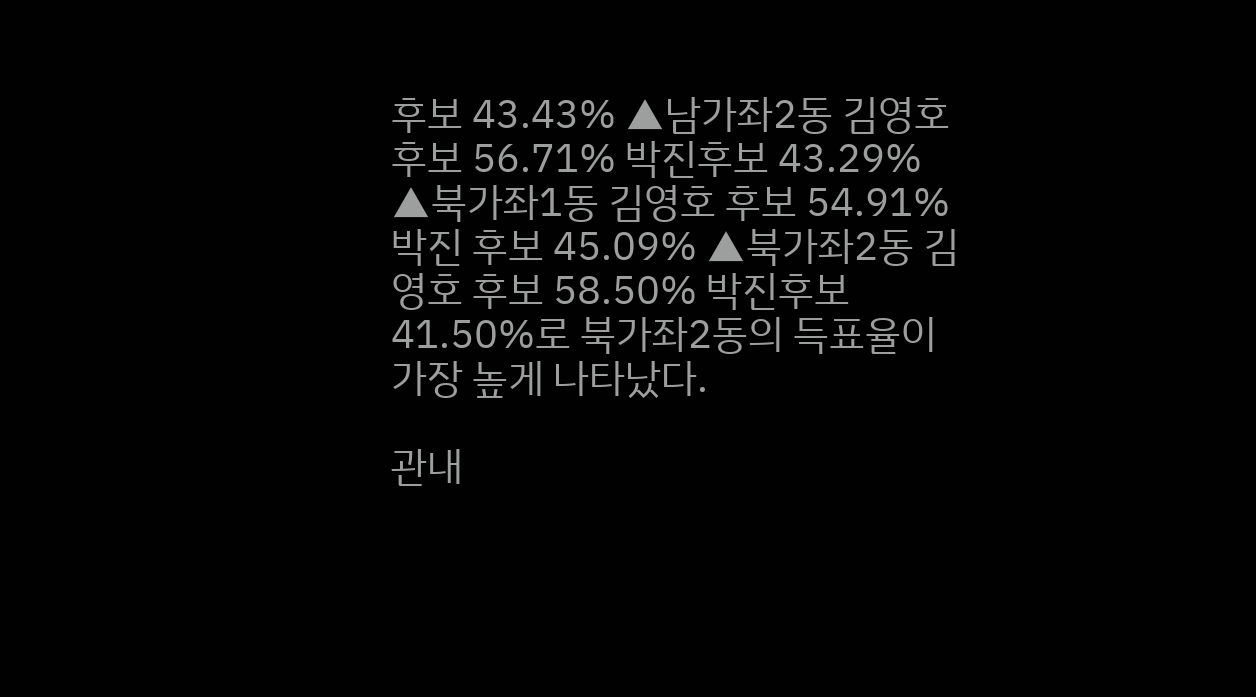후보 43.43% ▲남가좌2동 김영호 후보 56.71% 박진후보 43.29% ▲북가좌1동 김영호 후보 54.91% 박진 후보 45.09% ▲북가좌2동 김영호 후보 58.50% 박진후보 41.50%로 북가좌2동의 득표율이 가장 높게 나타났다.

관내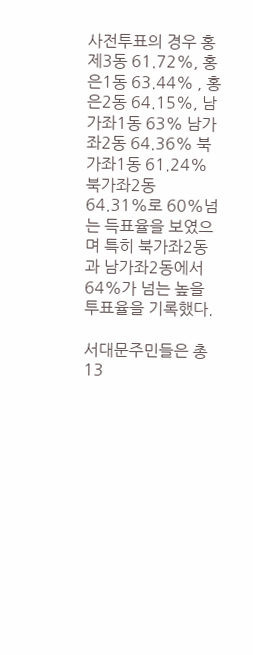사전투표의 경우 홍제3동 61.72%, 홍은1동 63.44% , 홍은2동 64.15%, 남가좌1동 63% 남가좌2동 64.36% 북가좌1동 61.24% 북가좌2동 64.31%로 60%넘는 득표율을 보였으며 특히 북가좌2동과 남가좌2동에서 64%가 넘는 높을 투표율을 기록했다.

서대문주민들은 총 13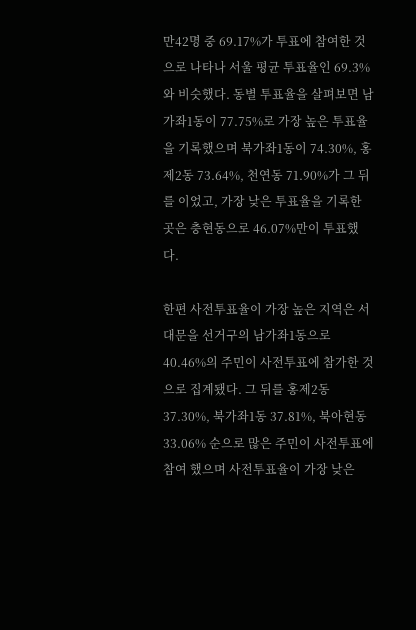만42명 중 69.17%가 투표에 참여한 것으로 나타나 서울 평균 투표율인 69.3%와 비슷했다. 동별 투표율을 살펴보면 남가좌1동이 77.75%로 가장 높은 투표율을 기록했으며 북가좌1동이 74.30%, 홍제2동 73.64%, 천연동 71.90%가 그 뒤를 이었고, 가장 낮은 투표율을 기록한 곳은 충현동으로 46.07%만이 투표했다.

한편 사전투표율이 가장 높은 지역은 서대문을 선거구의 남가좌1동으로 40.46%의 주민이 사전투표에 참가한 것으로 집계됐다. 그 뒤를 홍제2동 37.30%, 북가좌1동 37.81%, 북아현동 33.06% 순으로 많은 주민이 사전투표에 참여 했으며 사전투표율이 가장 낮은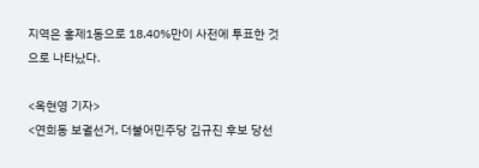지역은 홍제1동으로 18.40%만이 사전에 투표한 것으로 나타났다.

<옥현영 기자>
<연희동 보궐선거, 더불어민주당 김규진 후보 당선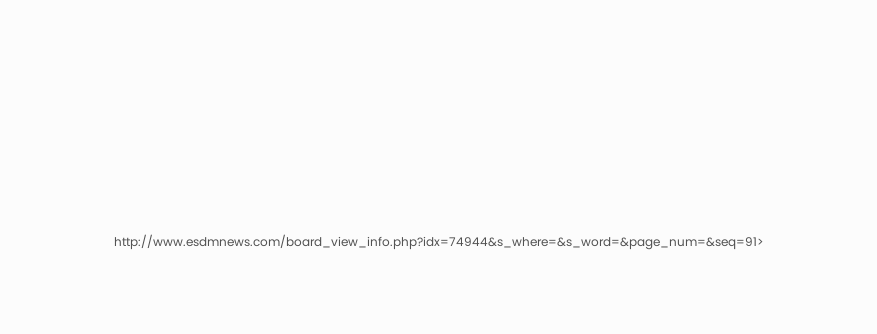http://www.esdmnews.com/board_view_info.php?idx=74944&s_where=&s_word=&page_num=&seq=91>